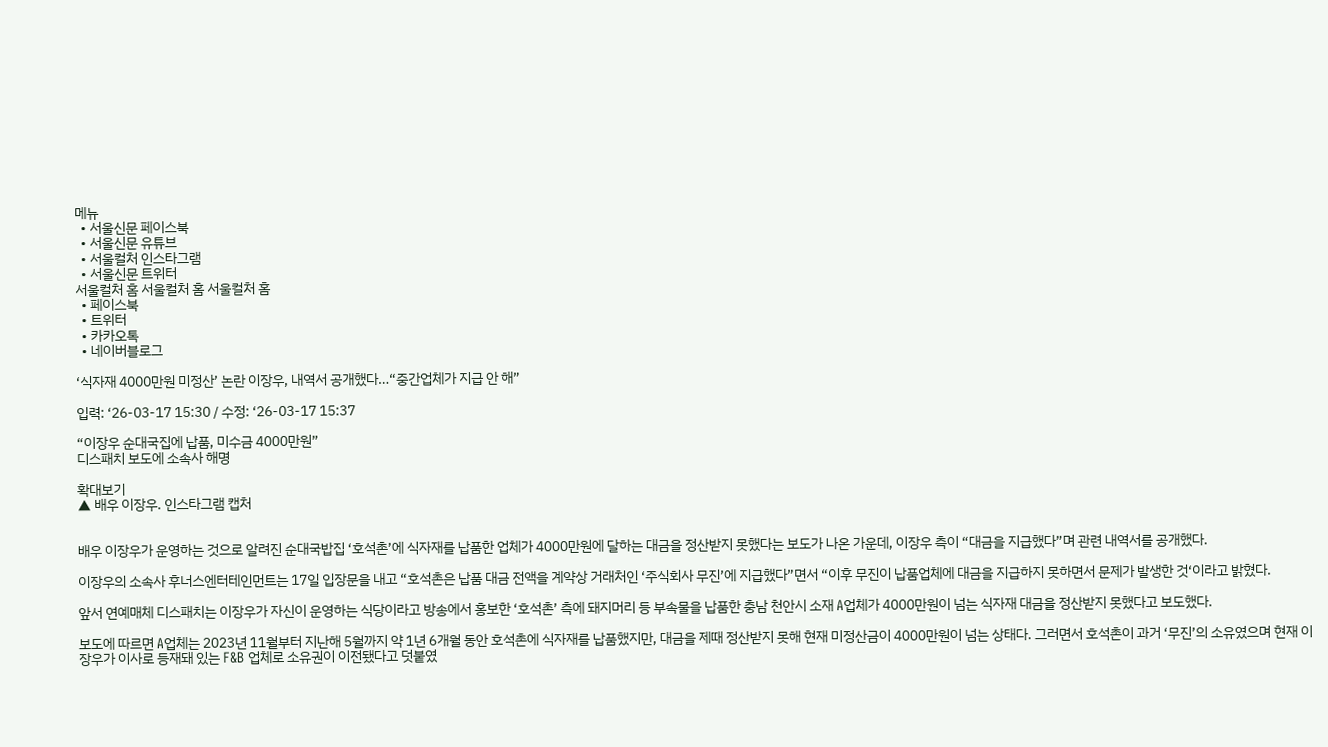메뉴
  • 서울신문 페이스북
  • 서울신문 유튜브
  • 서울컬처 인스타그램
  • 서울신문 트위터
서울컬처 홈 서울컬처 홈 서울컬처 홈
  • 페이스북
  • 트위터
  • 카카오톡
  • 네이버블로그

‘식자재 4000만원 미정산’ 논란 이장우, 내역서 공개했다…“중간업체가 지급 안 해”

입력: ‘26-03-17 15:30 / 수정: ‘26-03-17 15:37

“이장우 순대국집에 납품, 미수금 4000만원”
디스패치 보도에 소속사 해명

확대보기
▲ 배우 이장우. 인스타그램 캡처


배우 이장우가 운영하는 것으로 알려진 순대국밥집 ‘호석촌’에 식자재를 납품한 업체가 4000만원에 달하는 대금을 정산받지 못했다는 보도가 나온 가운데, 이장우 측이 “대금을 지급했다”며 관련 내역서를 공개했다.

이장우의 소속사 후너스엔터테인먼트는 17일 입장문을 내고 “호석촌은 납품 대금 전액을 계약상 거래처인 ‘주식회사 무진’에 지급했다”면서 “이후 무진이 납품업체에 대금을 지급하지 못하면서 문제가 발생한 것‘이라고 밝혔다.

앞서 연예매체 디스패치는 이장우가 자신이 운영하는 식당이라고 방송에서 홍보한 ‘호석촌’ 측에 돼지머리 등 부속물을 납품한 충남 천안시 소재 A업체가 4000만원이 넘는 식자재 대금을 정산받지 못했다고 보도했다.

보도에 따르면 A업체는 2023년 11월부터 지난해 5월까지 약 1년 6개월 동안 호석촌에 식자재를 납품했지만, 대금을 제때 정산받지 못해 현재 미정산금이 4000만원이 넘는 상태다. 그러면서 호석촌이 과거 ‘무진’의 소유였으며 현재 이장우가 이사로 등재돼 있는 F&B 업체로 소유권이 이전됐다고 덧붙였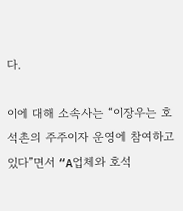다.

이에 대해 소속사는 “이장우는 호석촌의 주주이자 운영에 참여하고 있다”면서 “A업체와 호석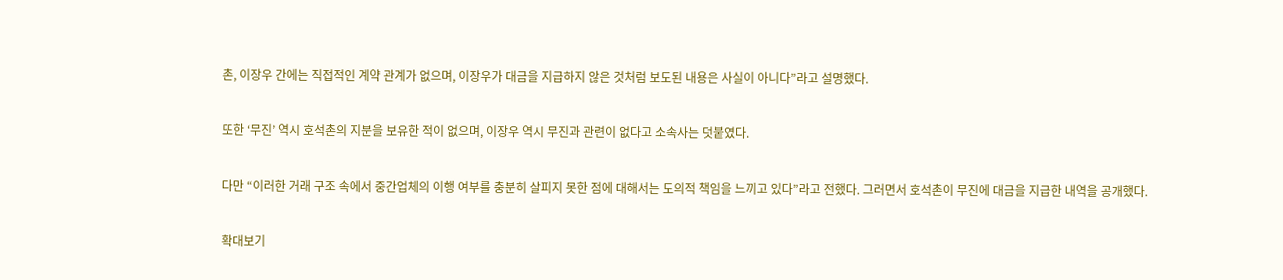촌, 이장우 간에는 직접적인 계약 관계가 없으며, 이장우가 대금을 지급하지 않은 것처럼 보도된 내용은 사실이 아니다”라고 설명했다.

또한 ‘무진’ 역시 호석촌의 지분을 보유한 적이 없으며, 이장우 역시 무진과 관련이 없다고 소속사는 덧붙였다.

다만 “이러한 거래 구조 속에서 중간업체의 이행 여부를 충분히 살피지 못한 점에 대해서는 도의적 책임을 느끼고 있다”라고 전했다. 그러면서 호석촌이 무진에 대금을 지급한 내역을 공개했다.

확대보기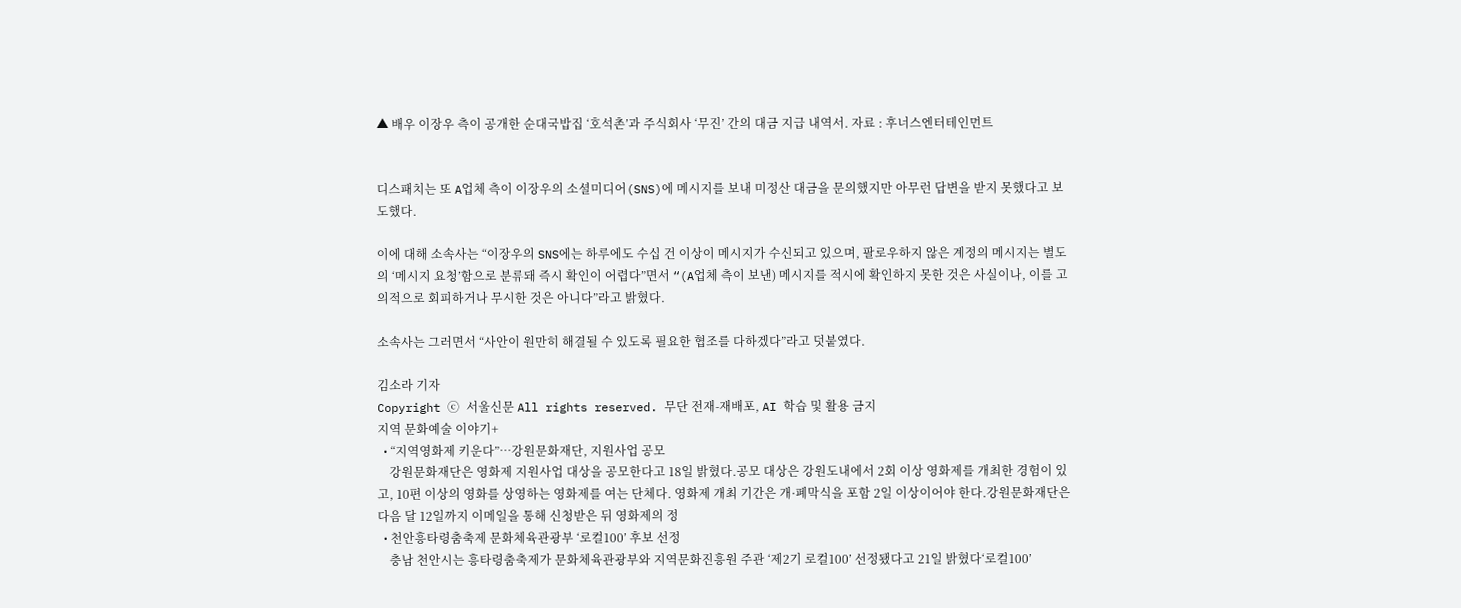▲ 배우 이장우 측이 공개한 순대국밥집 ‘호석촌’과 주식회사 ‘무진’ 간의 대금 지급 내역서. 자료 : 후너스엔터테인먼트


디스패치는 또 A업체 측이 이장우의 소셜미디어(SNS)에 메시지를 보내 미정산 대금을 문의했지만 아무런 답변을 받지 못했다고 보도했다.

이에 대해 소속사는 “이장우의 SNS에는 하루에도 수십 건 이상이 메시지가 수신되고 있으며, 팔로우하지 않은 계정의 메시지는 별도의 ‘메시지 요청’함으로 분류돼 즉시 확인이 어렵다”면서 “(A업체 측이 보낸) 메시지를 적시에 확인하지 못한 것은 사실이나, 이를 고의적으로 회피하거나 무시한 것은 아니다”라고 밝혔다.

소속사는 그러면서 “사안이 원만히 해결될 수 있도록 필요한 협조를 다하겠다”라고 덧붙였다.

김소라 기자
Copyright ⓒ 서울신문 All rights reserved. 무단 전재-재배포, AI 학습 및 활용 금지
지역 문화예술 이야기+
  • “지역영화제 키운다”…강원문화재단, 지원사업 공모
    강원문화재단은 영화제 지원사업 대상을 공모한다고 18일 밝혔다.공모 대상은 강원도내에서 2회 이상 영화제를 개최한 경험이 있고, 10편 이상의 영화를 상영하는 영화제를 여는 단체다. 영화제 개최 기간은 개·폐막식을 포함 2일 이상이어야 한다.강원문화재단은 다음 달 12일까지 이메일을 통해 신청받은 뒤 영화제의 정
  • 천안흥타령춤축제 문화체육관광부 ‘로컬100’ 후보 선정
    충남 천안시는 흥타령춤축제가 문화체육관광부와 지역문화진흥원 주관 ‘제2기 로컬100’ 선정됐다고 21일 밝혔다‘로컬100’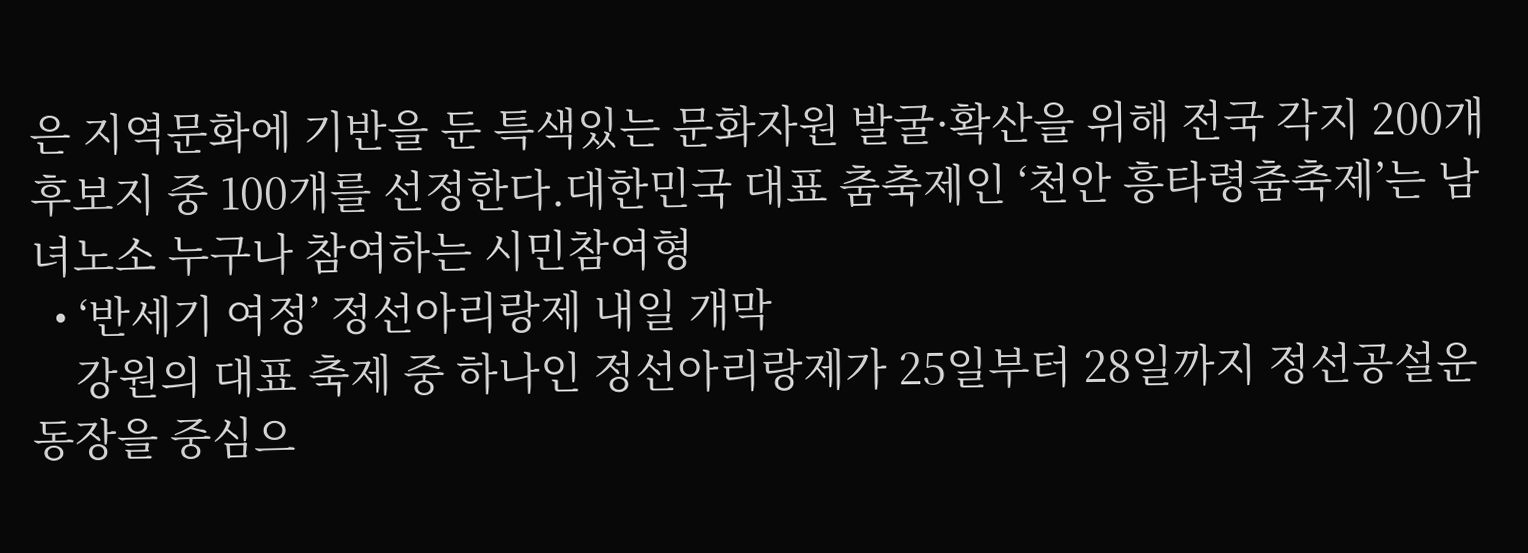은 지역문화에 기반을 둔 특색있는 문화자원 발굴·확산을 위해 전국 각지 200개 후보지 중 100개를 선정한다.대한민국 대표 춤축제인 ‘천안 흥타령춤축제’는 남녀노소 누구나 참여하는 시민참여형
  • ‘반세기 여정’ 정선아리랑제 내일 개막
    강원의 대표 축제 중 하나인 정선아리랑제가 25일부터 28일까지 정선공설운동장을 중심으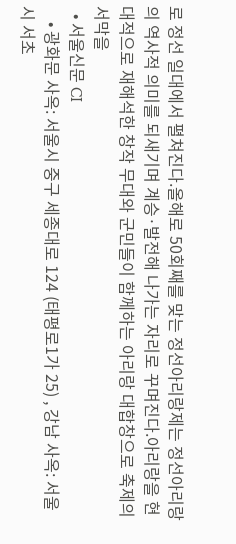로 정선 일대에서 펼쳐진다.올해로 50회째를 맞는 정선아리랑제는 정선아리랑의 역사적 의미를 되새기며 계승·발전해 나가는 자리로 꾸며진다.아리랑을 현대적으로 재해석한 창작 무대와 군민들이 함께하는 아리랑 대합창으로 축제의 서막을
  • 서울신문 CI
    • 광화문 사옥: 서울시 중구 세종대로 124 (태평로1가 25) , 강남 사옥: 서울시 서초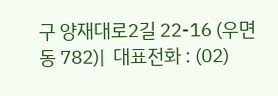구 양재대로2길 22-16 (우면동 782)|  대표전화 : (02)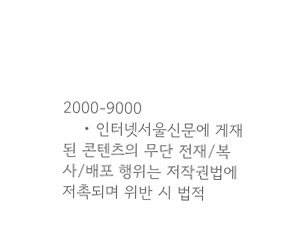2000-9000
    • 인터넷서울신문에 게재된 콘텐츠의 무단 전재/복사/배포 행위는 저작권법에 저촉되며 위반 시 법적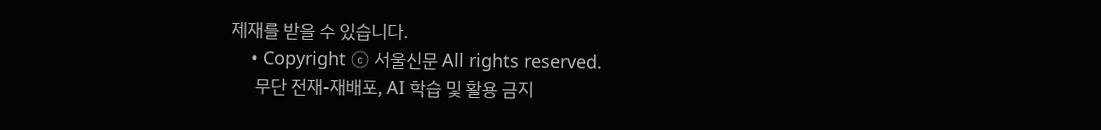제재를 받을 수 있습니다.
    • Copyright ⓒ 서울신문 All rights reserved.
      무단 전재-재배포, AI 학습 및 활용 금지